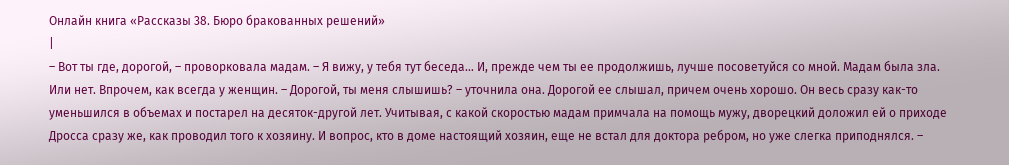Онлайн книга «Рассказы 38. Бюро бракованных решений»
|
– Вот ты где, дорогой, – проворковала мадам. – Я вижу, у тебя тут беседа… И, прежде чем ты ее продолжишь, лучше посоветуйся со мной. Мадам была зла. Или нет. Впрочем, как всегда у женщин. – Дорогой, ты меня слышишь? – уточнила она. Дорогой ее слышал, причем очень хорошо. Он весь сразу как-то уменьшился в объемах и постарел на десяток-другой лет. Учитывая, с какой скоростью мадам примчала на помощь мужу, дворецкий доложил ей о приходе Дросса сразу же, как проводил того к хозяину. И вопрос, кто в доме настоящий хозяин, еще не встал для доктора ребром, но уже слегка приподнялся. –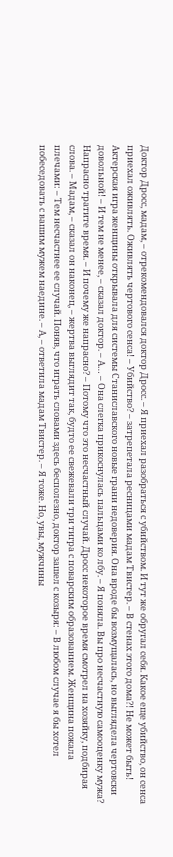Доктор Дросс, мадам, – отрекомендовался доктор Дросс. – Я приехал разобраться с убийством. И тут же обругал себя. Какое еще убийство, он сенса приехал оживлять. Оживлять чертового сенса! – Убийство? – затрепетала ресницами мадам Твистер. – В стенах этого дома?! Не может быть! Актерская игра женщины открывала для системы Станиславского новые грани недоверия. Она вроде бы возмущалась, но выглядела чертовски довольной! – И тем не менее, – сказал доктор. – А… – Она слегка прикоснулась пальцами ко лбу. – Я поняла. Вы про несчастную самооценку мужа? Напрасно тратите время. – И почему же напрасно? – Потому что это несчастный случай. Дросс некоторое время смотрел на хозяйку, подбирая слова. – Мадам, – сказал он наконец, – жертва выглядит так, будто ее свежевали три тигра с поварским образованием. Женщина пожала плечами: – Тем несчастнее ее случай. Поняв, что играть словами здесь бесполезно, доктор зашел с козыря: – В любом случае я бы хотел побеседовать с вашим мужем наедине. – А, – ответила мадам Твистер. – Я тоже. Но, увы, мужчины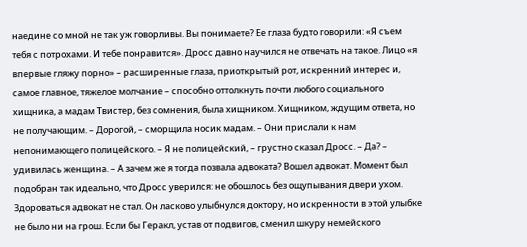наедине со мной не так уж говорливы. Вы понимаете? Ее глаза будто говорили: «Я съем тебя с потрохами. И тебе понравится». Дросс давно научился не отвечать на такое. Лицо «я впервые гляжу порно» – расширенные глаза, приоткрытый рот, искренний интерес и, самое главное, тяжелое молчание – способно оттолкнуть почти любого социального хищника, а мадам Твистер, без сомнения, была хищником. Хищником, ждущим ответа, но не получающим. – Дорогой, – сморщила носик мадам. – Они прислали к нам непонимающего полицейского. – Я не полицейский, – грустно сказал Дросс. – Да? – удивилась женщина. – А зачем же я тогда позвала адвоката? Вошел адвокат. Момент был подобран так идеально, что Дросс уверился: не обошлось без ощупывания двери ухом. Здороваться адвокат не стал. Он ласково улыбнулся доктору, но искренности в этой улыбке не было ни на грош. Если бы Геракл, устав от подвигов, сменил шкуру немейского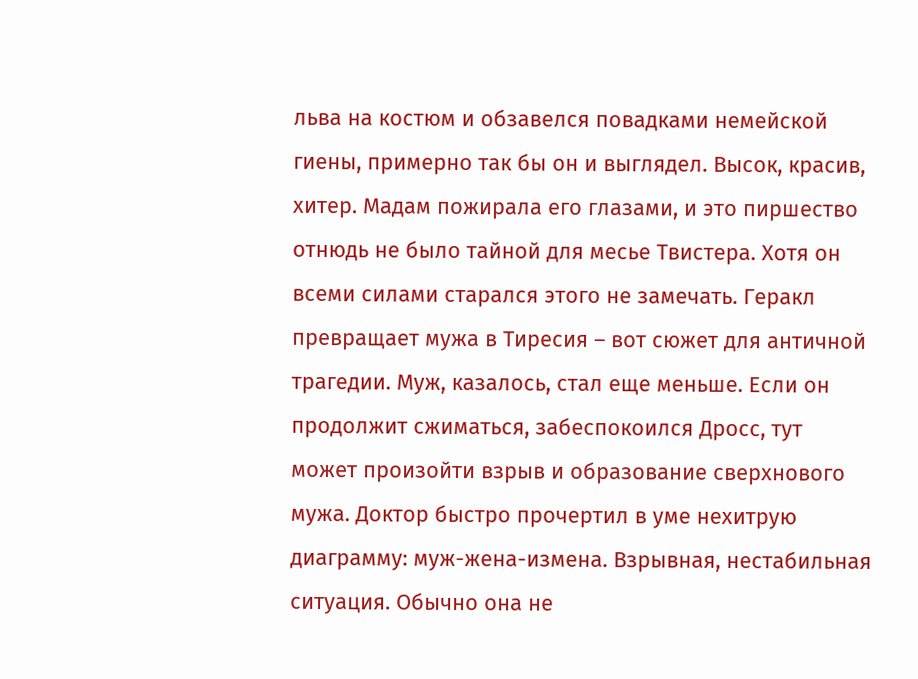льва на костюм и обзавелся повадками немейской гиены, примерно так бы он и выглядел. Высок, красив, хитер. Мадам пожирала его глазами, и это пиршество отнюдь не было тайной для месье Твистера. Хотя он всеми силами старался этого не замечать. Геракл превращает мужа в Тиресия – вот сюжет для античной трагедии. Муж, казалось, стал еще меньше. Если он продолжит сжиматься, забеспокоился Дросс, тут может произойти взрыв и образование сверхнового мужа. Доктор быстро прочертил в уме нехитрую диаграмму: муж-жена-измена. Взрывная, нестабильная ситуация. Обычно она не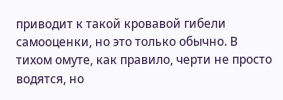приводит к такой кровавой гибели самооценки, но это только обычно. В тихом омуте, как правило, черти не просто водятся, но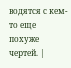водятся с кем-то еще похуже чертей. |